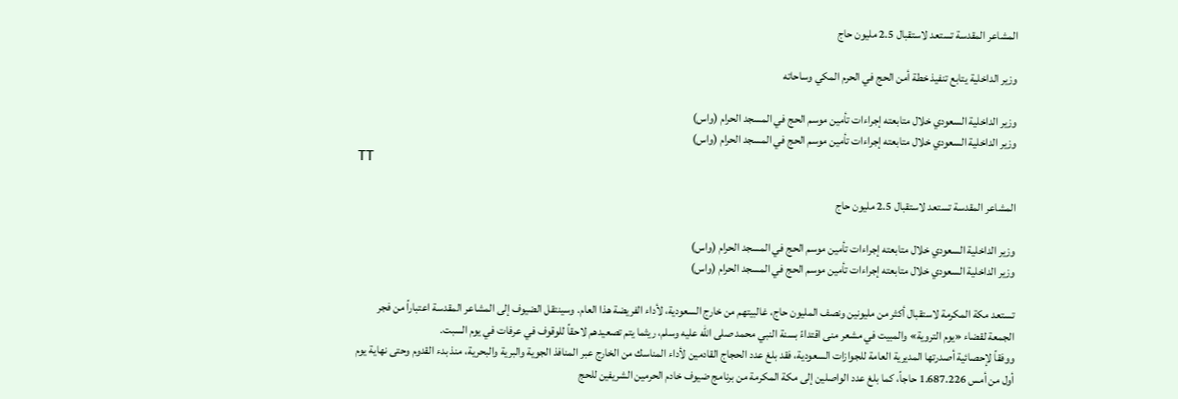المشاعر المقدسة تستعد لاستقبال 2.5 مليون حاج

وزير الداخلية يتابع تنفيذ خطة أمن الحج في الحرم المكي وساحاته

وزير الداخلية السعودي خلال متابعته إجراءات تأمين موسم الحج في المسجد الحرام (واس)
وزير الداخلية السعودي خلال متابعته إجراءات تأمين موسم الحج في المسجد الحرام (واس)
TT

المشاعر المقدسة تستعد لاستقبال 2.5 مليون حاج

وزير الداخلية السعودي خلال متابعته إجراءات تأمين موسم الحج في المسجد الحرام (واس)
وزير الداخلية السعودي خلال متابعته إجراءات تأمين موسم الحج في المسجد الحرام (واس)

تستعد مكة المكرمة لاستقبال أكثر من مليونين ونصف المليون حاج، غالبيتهم من خارج السعودية، لأداء الفريضة هذا العام. وسينتقل الضيوف إلى المشاعر المقدسة اعتباراً من فجر الجمعة لقضاء «يوم التروية» والمبيت في مشعر منى اقتداءً بسنة النبي محمد صلى الله عليه وسلم، ريثما يتم تصعيدهم لاحقاً للوقوف في عرفات في يوم السبت.
ووفقاً لإحصائية أصدرتها المديرية العامة للجوازات السعودية، فقد بلغ عدد الحجاج القادمين لأداء المناسك من الخارج عبر المنافذ الجوية والبرية والبحرية، منذ بدء القدوم وحتى نهاية يوم أول من أمس 1.687.226 حاجاً، كما بلغ عدد الواصلين إلى مكة المكرمة من برنامج ضيوف خادم الحرمين الشريفين للحج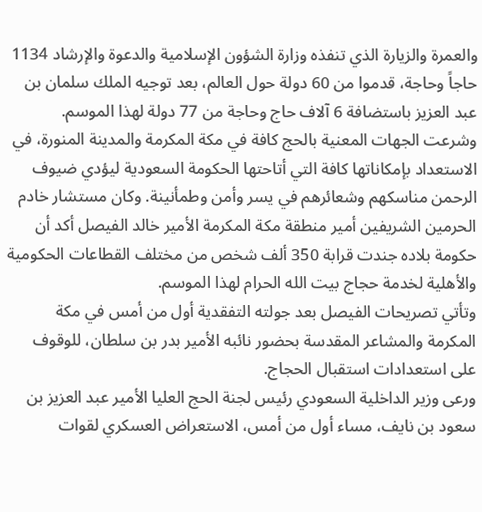والعمرة والزيارة الذي تنفذه وزارة الشؤون الإسلامية والدعوة والإرشاد 1134 حاجاً وحاجة، قدموا من 60 دولة حول العالم، بعد توجيه الملك سلمان بن عبد العزيز باستضافة 6 آلاف حاج وحاجة من 77 دولة لهذا الموسم.
وشرعت الجهات المعنية بالحج كافة في مكة المكرمة والمدينة المنورة، في الاستعداد بإمكاناتها كافة التي أتاحتها الحكومة السعودية ليؤدي ضيوف الرحمن مناسكهم وشعائرهم في يسر وأمن وطمأنينة. وكان مستشار خادم الحرمين الشريفين أمير منطقة مكة المكرمة الأمير خالد الفيصل أكد أن حكومة بلاده جندت قرابة 350 ألف شخص من مختلف القطاعات الحكومية والأهلية لخدمة حجاج بيت الله الحرام لهذا الموسم.
وتأتي تصريحات الفيصل بعد جولته التفقدية أول من أمس في مكة المكرمة والمشاعر المقدسة بحضور نائبه الأمير بدر بن سلطان، للوقوف على استعدادات استقبال الحجاج.
ورعى وزير الداخلية السعودي رئيس لجنة الحج العليا الأمير عبد العزيز بن سعود بن نايف، مساء أول من أمس، الاستعراض العسكري لقوات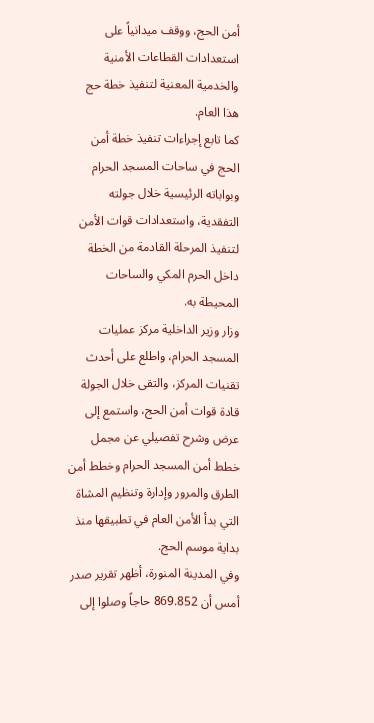أمن الحج، ووقف ميدانياً على استعدادات القطاعات الأمنية والخدمية المعنية لتنفيذ خطة حج هذا العام.
كما تابع إجراءات تنفيذ خطة أمن الحج في ساحات المسجد الحرام وبواباته الرئيسية خلال جولته التفقدية، واستعدادات قوات الأمن لتنفيذ المرحلة القادمة من الخطة داخل الحرم المكي والساحات المحيطة به.
وزار وزير الداخلية مركز عمليات المسجد الحرام، واطلع على أحدث تقنيات المركز، والتقى خلال الجولة قادة قوات أمن الحج، واستمع إلى عرض وشرح تفصيلي عن مجمل خطط أمن المسجد الحرام وخطط أمن الطرق والمرور وإدارة وتنظيم المشاة التي بدأ الأمن العام في تطبيقها منذ بداية موسم الحج.
وفي المدينة المنورة، أظهر تقرير صدر أمس أن 869.852 حاجاً وصلوا إلى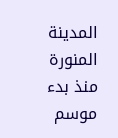المدينة المنورة منذ بدء موسم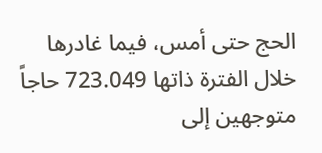الحج حتى أمس، فيما غادرها خلال الفترة ذاتها 723.049 حاجاً متوجهين إلى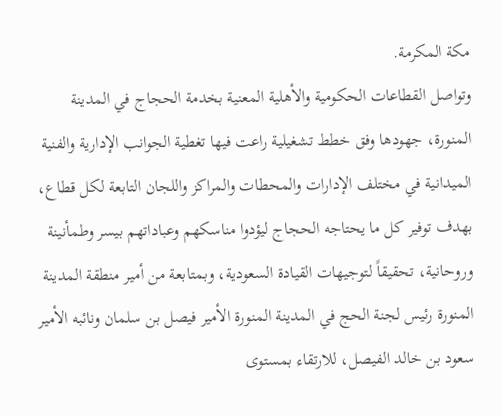مكة المكرمة.
وتواصل القطاعات الحكومية والأهلية المعنية بخدمة الحجاج في المدينة المنورة، جهودها وفق خطط تشغيلية راعت فيها تغطية الجوانب الإدارية والفنية الميدانية في مختلف الإدارات والمحطات والمراكز واللجان التابعة لكل قطاع، بهدف توفير كل ما يحتاجه الحجاج ليؤدوا مناسكهم وعباداتهم بيسر وطمأنينة وروحانية، تحقيقاً لتوجيهات القيادة السعودية، وبمتابعة من أمير منطقة المدينة المنورة رئيس لجنة الحج في المدينة المنورة الأمير فيصل بن سلمان ونائبه الأمير سعود بن خالد الفيصل، للارتقاء بمستوى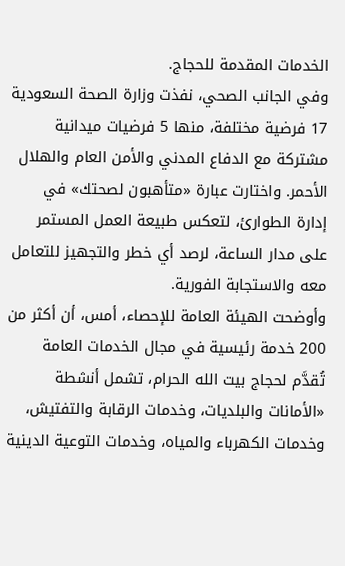الخدمات المقدمة للحجاج.
وفي الجانب الصحي، نفذت وزارة الصحة السعودية 17 فرضية مختلفة، منها 5 فرضيات ميدانية مشتركة مع الدفاع المدني والأمن العام والهلال الأحمر. واختارت عبارة «متأهبون لصحتك» في إدارة الطوارئ، لتعكس طبيعة العمل المستمر على مدار الساعة، لرصد أي خطر والتجهيز للتعامل معه والاستجابة الفورية.
وأوضحت الهيئة العامة للإحصاء، أمس، أن أكثر من 200 خدمة رئيسية في مجال الخدمات العامة تُقدَّم لحجاج بيت الله الحرام، تشمل أنشطة «الأمانات والبلديات، وخدمات الرقابة والتفتيش، وخدمات الكهرباء والمياه، وخدمات التوعية الدينية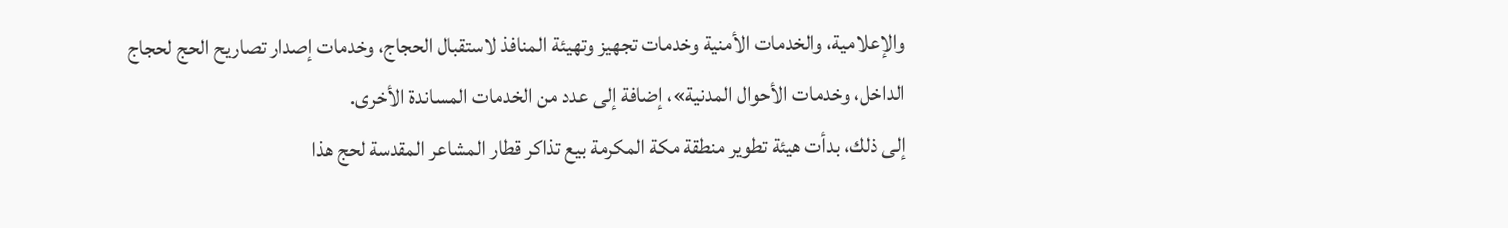والإعلامية، والخدمات الأمنية وخدمات تجهيز وتهيئة المنافذ لاستقبال الحجاج، وخدمات إصدار تصاريح الحج لحجاج الداخل، وخدمات الأحوال المدنية»، إضافة إلى عدد من الخدمات المساندة الأخرى.
إلى ذلك، بدأت هيئة تطوير منطقة مكة المكرمة بيع تذاكر قطار المشاعر المقدسة لحج هذا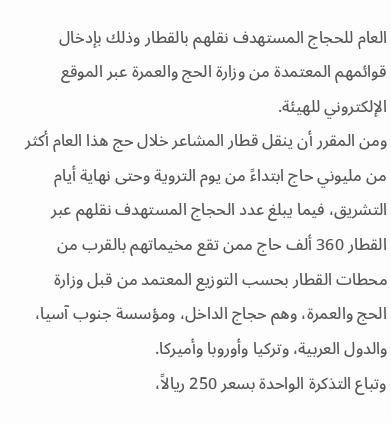العام للحجاج المستهدف نقلهم بالقطار وذلك بإدخال قوائمهم المعتمدة من وزارة الحج والعمرة عبر الموقع الإلكتروني للهيئة.
ومن المقرر أن ينقل قطار المشاعر خلال حج هذا العام أكثر من مليوني حاج ابتداءً من يوم التروية وحتى نهاية أيام التشريق، فيما يبلغ عدد الحجاج المستهدف نقلهم عبر القطار 360 ألف حاج ممن تقع مخيماتهم بالقرب من محطات القطار بحسب التوزيع المعتمد من قبل وزارة الحج والعمرة، وهم حجاج الداخل، ومؤسسة جنوب آسيا، والدول العربية، وتركيا وأوروبا وأميركا.
وتباع التذكرة الواحدة بسعر 250 ريالاً،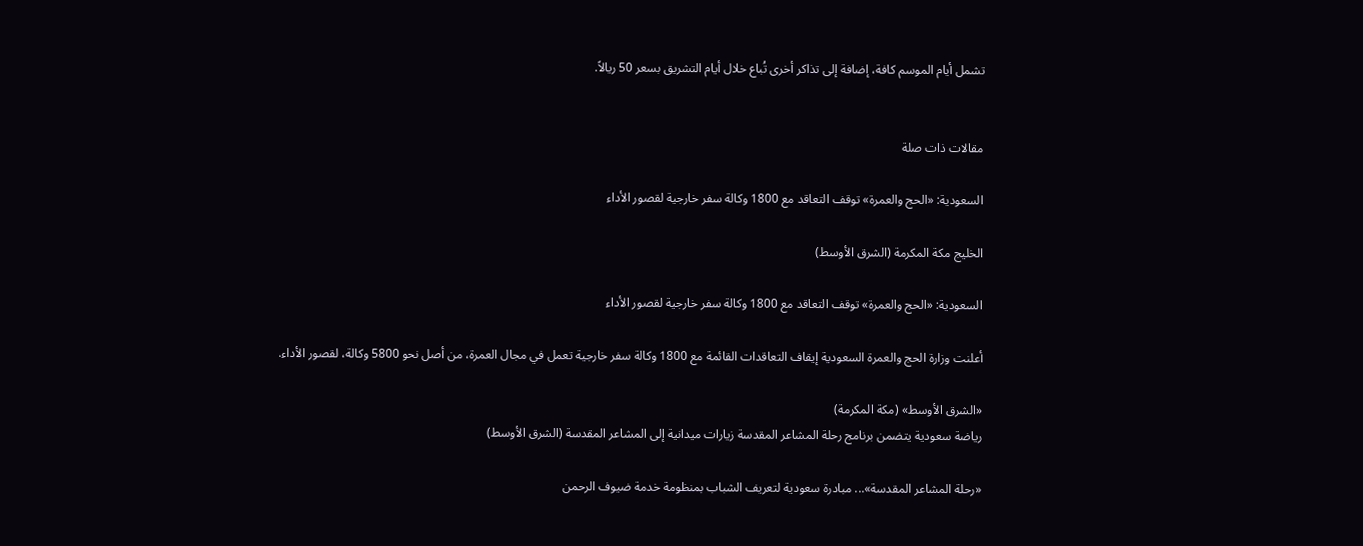تشمل أيام الموسم كافة، إضافة إلى تذاكر أخرى تُباع خلال أيام التشريق بسعر 50 ريالاً.


مقالات ذات صلة

السعودية: «الحج والعمرة» توقف التعاقد مع 1800 وكالة سفر خارجية لقصور الأداء

الخليج مكة المكرمة (الشرق الأوسط)

السعودية: «الحج والعمرة» توقف التعاقد مع 1800 وكالة سفر خارجية لقصور الأداء

أعلنت وزارة الحج والعمرة السعودية إيقاف التعاقدات القائمة مع 1800 وكالة سفر خارجية تعمل في مجال العمرة، من أصل نحو 5800 وكالة، لقصور الأداء.

«الشرق الأوسط» (مكة المكرمة)
رياضة سعودية يتضمن برنامج رحلة المشاعر المقدسة زيارات ميدانية إلى المشاعر المقدسة (الشرق الأوسط)

«رحلة المشاعر المقدسة»... مبادرة سعودية لتعريف الشباب بمنظومة خدمة ضيوف الرحمن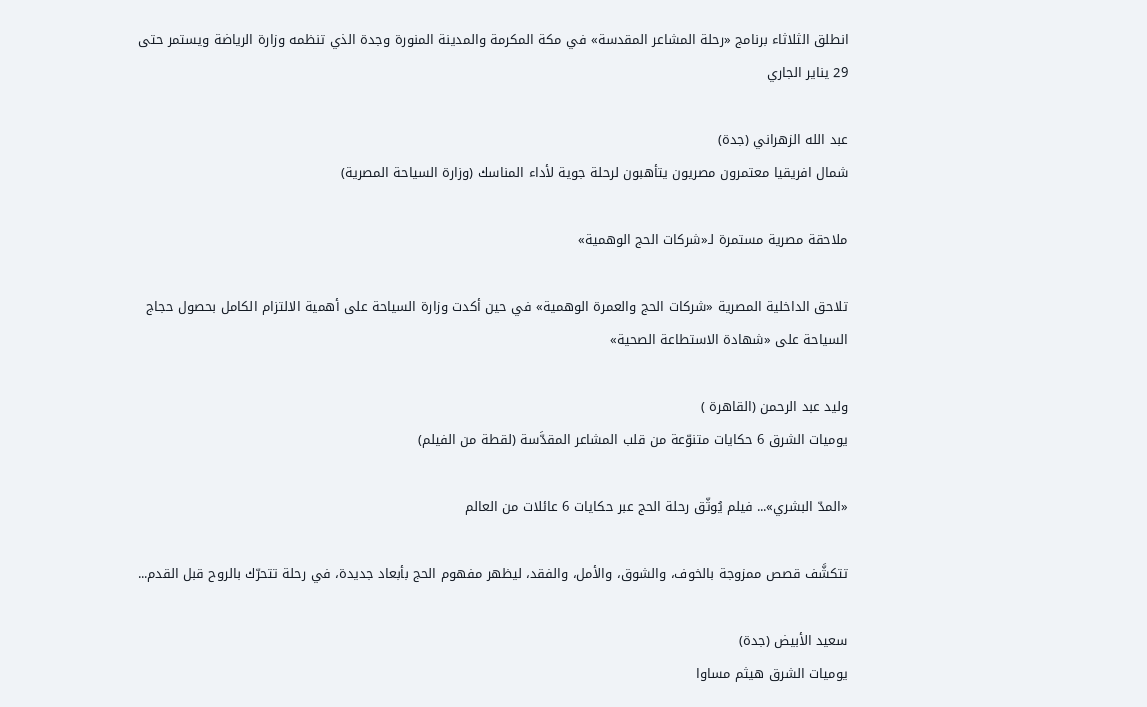انطلق الثلاثاء برنامج «رحلة المشاعر المقدسة» في مكة المكرمة والمدينة المنورة وجدة الذي تنظمه وزارة الرياضة ويستمر حتى 29 يناير الجاري

عبد الله الزهراني (جدة)
شمال افريقيا معتمرون مصريون يتأهبون لرحلة جوية لأداء المناسك (وزارة السياحة المصرية)

ملاحقة مصرية مستمرة لـ«شركات الحج الوهمية»

تلاحق الداخلية المصرية «شركات الحج والعمرة الوهمية» في حين أكدت وزارة السياحة على أهمية الالتزام الكامل بحصول حجاج السياحة على «شهادة الاستطاعة الصحية»

وليد عبد الرحمن (القاهرة )
يوميات الشرق 6 حكايات متنوّعة من قلب المشاعر المقدَّسة (لقطة من الفيلم)

«المدّ البشري»... فيلم يُوثّق رحلة الحج عبر حكايات 6 عائلات من العالم

تتكشَّف قصص ممزوجة بالخوف، والشوق، والأمل، والفقد، ليظهر مفهوم الحج بأبعاد جديدة، في رحلة تتحرّك بالروح قبل القدم...

سعيد الأبيض (جدة)
يوميات الشرق هيثم مساوا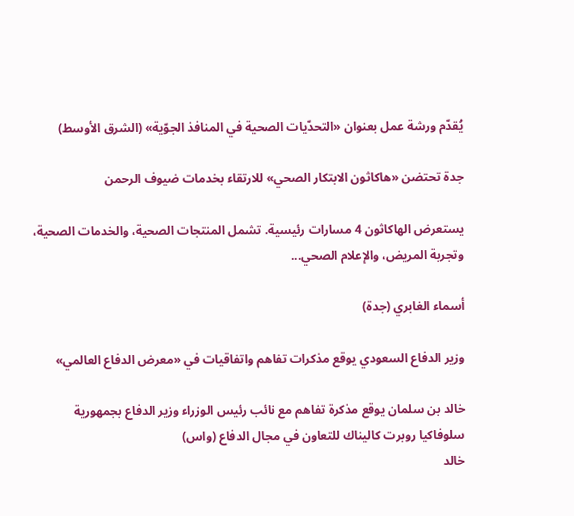يُقدّم ورشة عمل بعنوان «التحدّيات الصحية في المنافذ الجوّية» (الشرق الأوسط)

جدة تحتضن «هاكاثون الابتكار الصحي» للارتقاء بخدمات ضيوف الرحمن

يستعرض الهاكاثون 4 مسارات رئيسية. تشمل المنتجات الصحية، والخدمات الصحية، وتجربة المريض، والإعلام الصحي...

أسماء الغابري (جدة)

وزير الدفاع السعودي يوقع مذكرات تفاهم واتفاقيات في «معرض الدفاع العالمي»

خالد بن سلمان يوقع مذكرة تفاهم مع نائب رئيس الوزراء وزير الدفاع بجمهورية سلوفاكيا روبرت كاليناك للتعاون في مجال الدفاع (واس)
خالد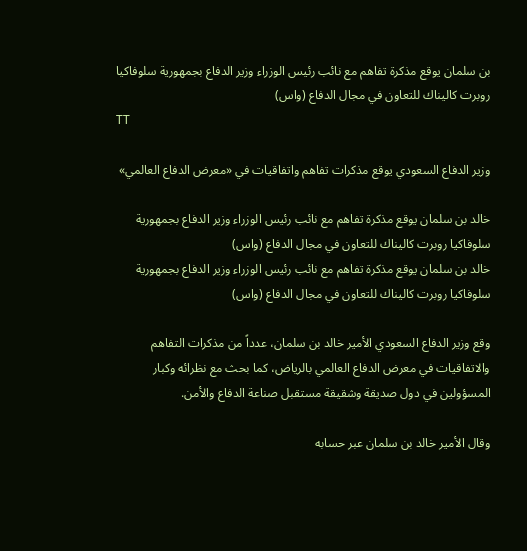بن سلمان يوقع مذكرة تفاهم مع نائب رئيس الوزراء وزير الدفاع بجمهورية سلوفاكيا روبرت كاليناك للتعاون في مجال الدفاع (واس)
TT

وزير الدفاع السعودي يوقع مذكرات تفاهم واتفاقيات في «معرض الدفاع العالمي»

خالد بن سلمان يوقع مذكرة تفاهم مع نائب رئيس الوزراء وزير الدفاع بجمهورية سلوفاكيا روبرت كاليناك للتعاون في مجال الدفاع (واس)
خالد بن سلمان يوقع مذكرة تفاهم مع نائب رئيس الوزراء وزير الدفاع بجمهورية سلوفاكيا روبرت كاليناك للتعاون في مجال الدفاع (واس)

وقع وزير الدفاع السعودي الأمير خالد بن سلمان، عدداً من مذكرات التفاهم والاتفاقيات في معرض الدفاع العالمي بالرياض، كما بحث مع نظرائه وكبار المسؤولين في دول صديقة وشقيقة مستقبل صناعة الدفاع والأمن.

وقال الأمير خالد بن سلمان عبر حسابه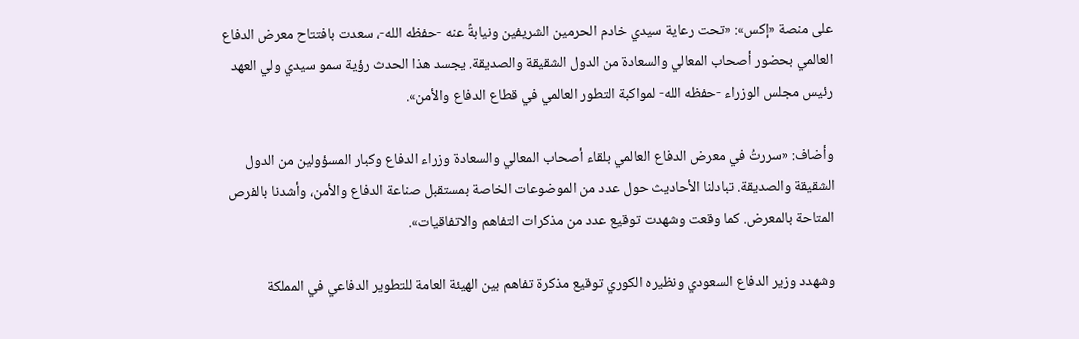على منصة «إكس»: «تحت رعاية سيدي خادم الحرمين الشريفين ونيابةً عنه -حفظه الله-، سعدت بافتتاح معرض الدفاع العالمي بحضور أصحاب المعالي والسعادة من الدول الشقيقة والصديقة. يجسد هذا الحدث رؤية سمو سيدي ولي العهد رئيس مجلس الوزراء -حفظه الله- لمواكبة التطور العالمي في قطاع الدفاع والأمن».

وأضاف: «سررتُ في معرض الدفاع العالمي بلقاء أصحاب المعالي والسعادة وزراء الدفاع وكبار المسؤولين من الدول الشقيقة والصديقة. تبادلنا الأحاديث حول عدد من الموضوعات الخاصة بمستقبل صناعة الدفاع والأمن، وأشدنا بالفرص المتاحة بالمعرض. كما وقعت وشهدت توقيع عدد من مذكرات التفاهم والاتفاقيات».

وشهدد وزير الدفاع السعودي ونظيره الكوري توقيع مذكرة تفاهم بين الهيئة العامة للتطوير الدفاعي في المملكة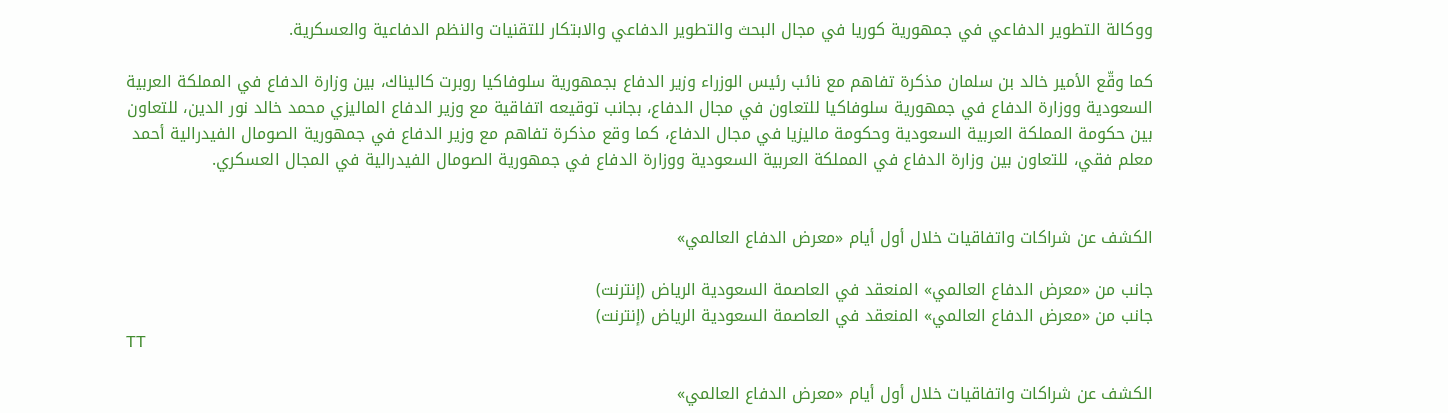ووكالة التطوير الدفاعي في جمهورية كوريا في مجال البحث والتطوير الدفاعي والابتكار للتقنيات والنظم الدفاعية والعسكرية.

كما وقّع الأمير خالد بن سلمان مذكرة تفاهم مع نائب رئيس الوزراء وزير الدفاع بجمهورية سلوفاكيا روبرت كاليناك، بين وزارة الدفاع في المملكة العربية السعودية ووزارة الدفاع في جمهورية سلوفاكيا للتعاون في مجال الدفاع، بجانب توقيعه اتفاقية مع وزير الدفاع الماليزي محمد خالد نور الدين، للتعاون بين حكومة المملكة العربية السعودية وحكومة ماليزيا في مجال الدفاع، كما وقع مذكرة تفاهم مع وزير الدفاع في جمهورية الصومال الفيدرالية أحمد معلم فقي، للتعاون بين وزارة الدفاع في المملكة العربية السعودية ووزارة الدفاع في جمهورية الصومال الفيدرالية في المجال العسكري.


الكشف عن شراكات واتفاقيات خلال أول أيام «معرض الدفاع العالمي»

جانب من «معرض الدفاع العالمي» المنعقد في العاصمة السعودية الرياض (إنترنت)
جانب من «معرض الدفاع العالمي» المنعقد في العاصمة السعودية الرياض (إنترنت)
TT

الكشف عن شراكات واتفاقيات خلال أول أيام «معرض الدفاع العالمي»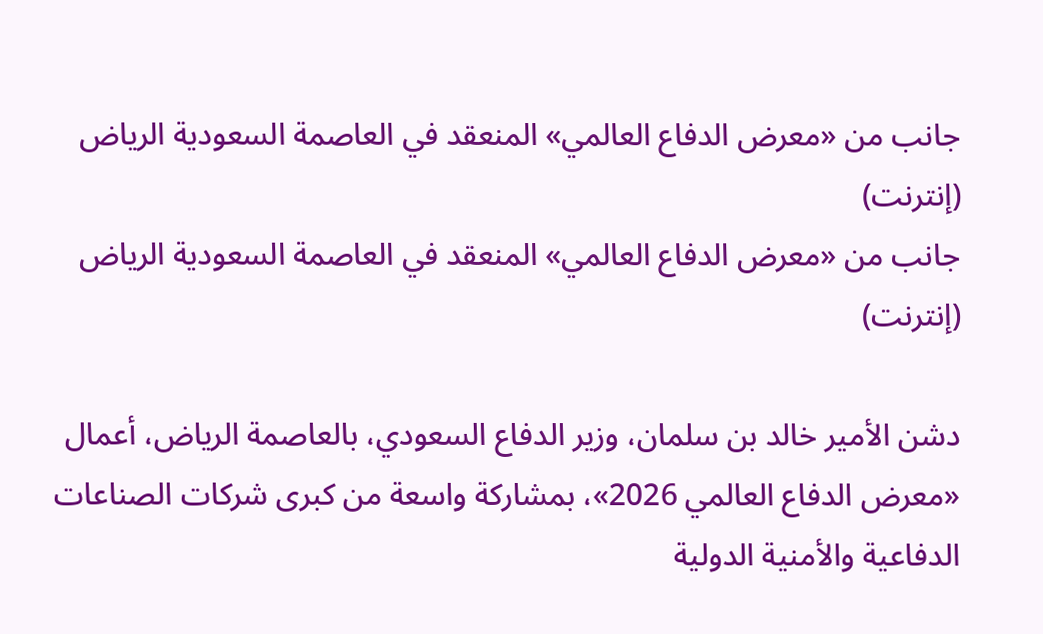جانب من «معرض الدفاع العالمي» المنعقد في العاصمة السعودية الرياض (إنترنت)
جانب من «معرض الدفاع العالمي» المنعقد في العاصمة السعودية الرياض (إنترنت)

دشن الأمير خالد بن سلمان، وزير الدفاع السعودي، بالعاصمة الرياض، أعمال «معرض الدفاع العالمي 2026»، بمشاركة واسعة من كبرى شركات الصناعات الدفاعية والأمنية الدولية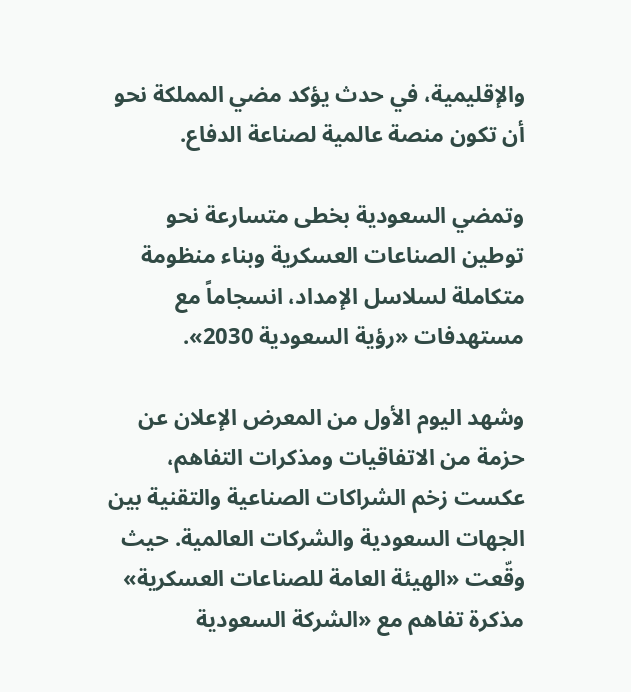والإقليمية، في حدث يؤكد مضي المملكة نحو أن تكون منصة عالمية لصناعة الدفاع.

وتمضي السعودية بخطى متسارعة نحو توطين الصناعات العسكرية وبناء منظومة متكاملة لسلاسل الإمداد، انسجاماً مع مستهدفات «رؤية السعودية 2030».

وشهد اليوم الأول من المعرض الإعلان عن حزمة من الاتفاقيات ومذكرات التفاهم، عكست زخم الشراكات الصناعية والتقنية بين الجهات السعودية والشركات العالمية. حيث وقّعت «الهيئة العامة للصناعات العسكرية» مذكرة تفاهم مع «الشركة السعودية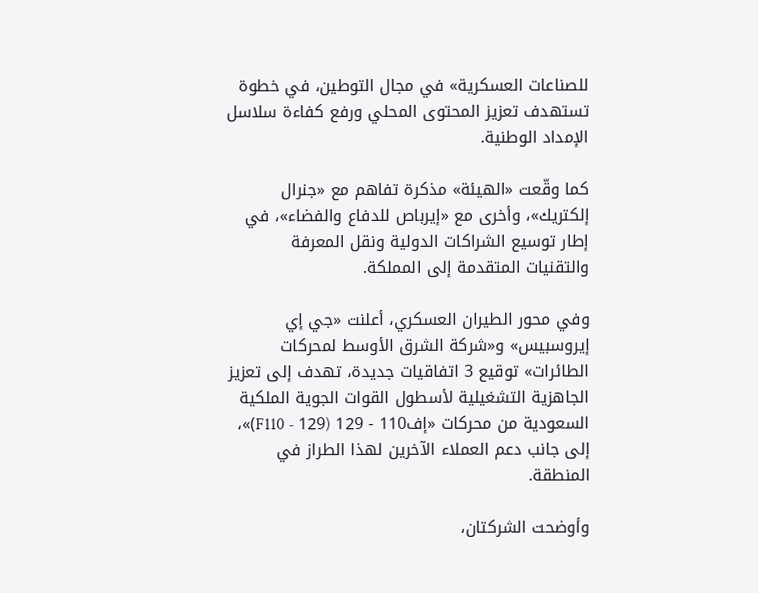للصناعات العسكرية» في مجال التوطين، في خطوة تستهدف تعزيز المحتوى المحلي ورفع كفاءة سلاسل الإمداد الوطنية.

كما وقّعت «الهيئة» مذكرة تفاهم مع «جنرال إلكتريك»، وأخرى مع «إيرباص للدفاع والفضاء»، في إطار توسيع الشراكات الدولية ونقل المعرفة والتقنيات المتقدمة إلى المملكة.

وفي محور الطيران العسكري، أعلنت «جي إي إيروسبيس» و«شركة الشرق الأوسط لمحركات الطائرات» توقيع 3 اتفاقيات جديدة، تهدف إلى تعزيز الجاهزية التشغيلية لأسطول القوات الجوية الملكية السعودية من محركات «إف110 - 129 (F110 - 129)»، إلى جانب دعم العملاء الآخرين لهذا الطراز في المنطقة.

وأوضحت الشركتان،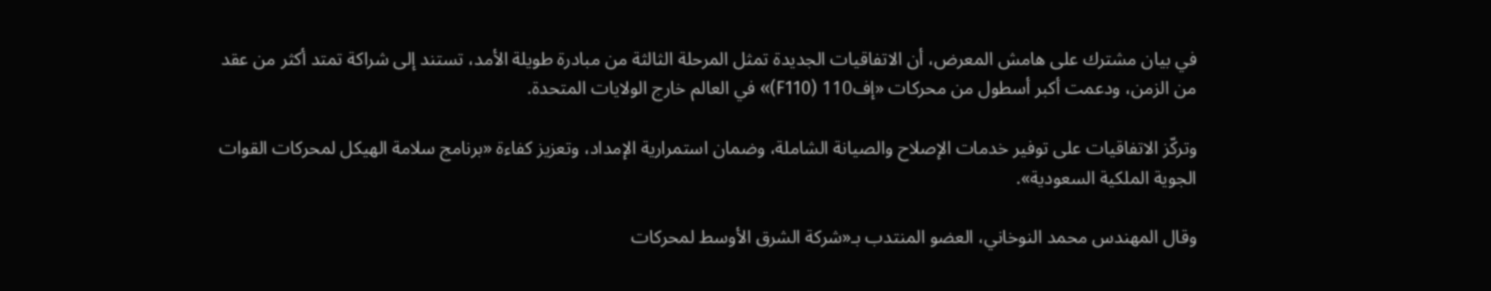في بيان مشترك على هامش المعرض، أن الاتفاقيات الجديدة تمثل المرحلة الثالثة من مبادرة طويلة الأمد، تستند إلى شراكة تمتد أكثر من عقد من الزمن، ودعمت أكبر أسطول من محركات «إف110 (F110)» في العالم خارج الولايات المتحدة.

وتركّز الاتفاقيات على توفير خدمات الإصلاح والصيانة الشاملة، وضمان استمرارية الإمداد، وتعزيز كفاءة «برنامج سلامة الهيكل لمحركات القوات الجوية الملكية السعودية».

وقال المهندس محمد النوخاني، العضو المنتدب بـ«شركة الشرق الأوسط لمحركات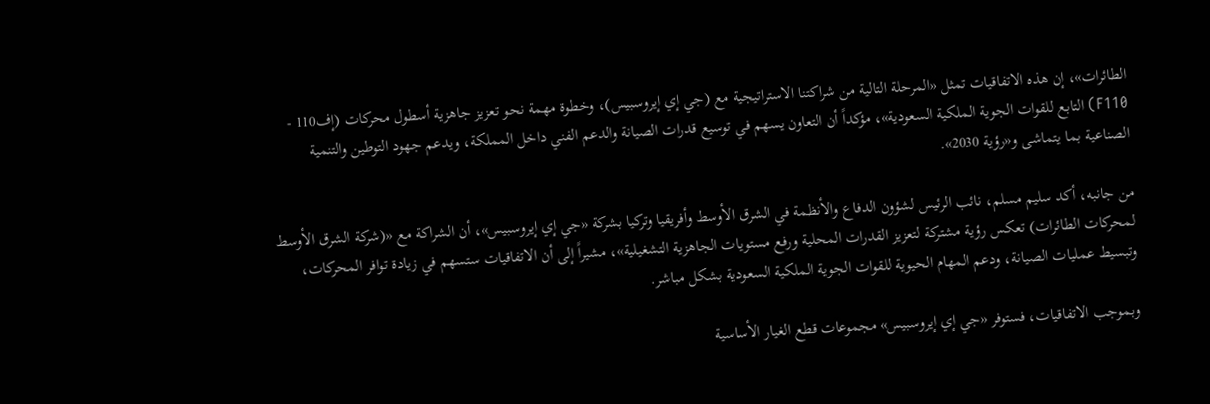الطائرات»، إن هذه الاتفاقيات تمثل «المرحلة التالية من شراكتنا الاستراتيجية مع (جي إي إيروسبيس)، وخطوة مهمة نحو تعزيز جاهزية أسطول محركات (إف110 - F110) التابع للقوات الجوية الملكية السعودية»، مؤكداً أن التعاون يسهم في توسيع قدرات الصيانة والدعم الفني داخل المملكة، ويدعم جهود التوطين والتنمية الصناعية بما يتماشى و«رؤية 2030».

من جانبه، أكد سليم مسلم، نائب الرئيس لشؤون الدفاع والأنظمة في الشرق الأوسط وأفريقيا وتركيا بشركة «جي إي إيروسبيس»، أن الشراكة مع «(شركة الشرق الأوسط لمحركات الطائرات) تعكس رؤية مشتركة لتعزيز القدرات المحلية ورفع مستويات الجاهزية التشغيلية»، مشيراً إلى أن الاتفاقيات ستسهم في زيادة توافر المحركات، وتبسيط عمليات الصيانة، ودعم المهام الحيوية للقوات الجوية الملكية السعودية بشكل مباشر.

وبموجب الاتفاقيات، فستوفر «جي إي إيروسبيس» مجموعات قطع الغيار الأساسية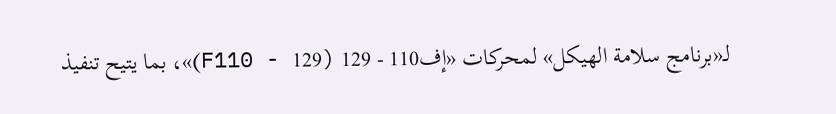لـ«برنامج سلامة الهيكل» لمحركات «إف110 - 129 (F110 - 129)»، بما يتيح تنفيذ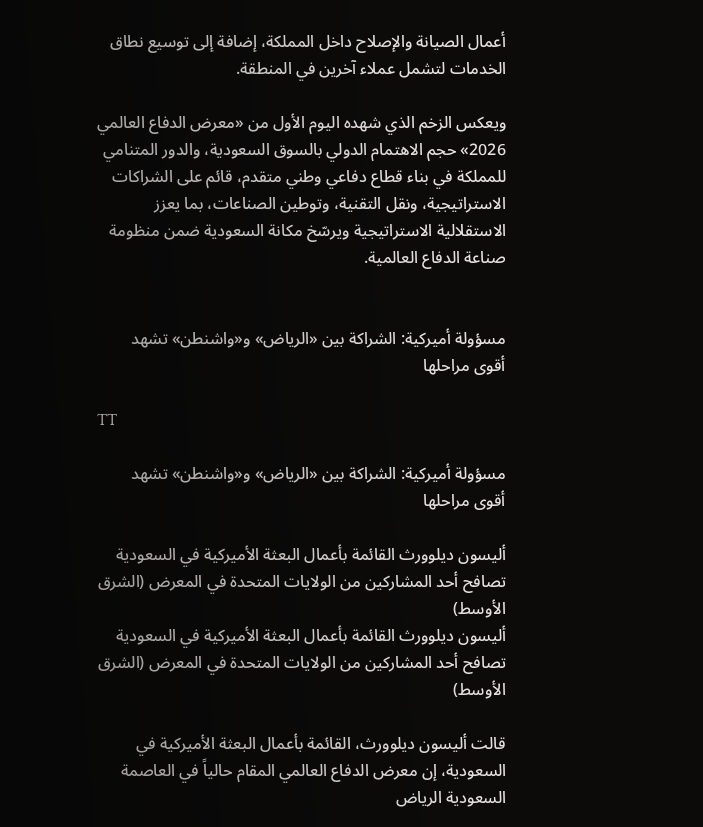أعمال الصيانة والإصلاح داخل المملكة، إضافة إلى توسيع نطاق الخدمات لتشمل عملاء آخرين في المنطقة.

ويعكس الزخم الذي شهده اليوم الأول من «معرض الدفاع العالمي 2026» حجم الاهتمام الدولي بالسوق السعودية، والدور المتنامي للمملكة في بناء قطاع دفاعي وطني متقدم، قائم على الشراكات الاستراتيجية، ونقل التقنية، وتوطين الصناعات، بما يعزز الاستقلالية الاستراتيجية ويرسّخ مكانة السعودية ضمن منظومة صناعة الدفاع العالمية.


مسؤولة أميركية: الشراكة بين «الرياض» و«واشنطن» تشهد أقوى مراحلها

TT

مسؤولة أميركية: الشراكة بين «الرياض» و«واشنطن» تشهد أقوى مراحلها

أليسون ديلوورث القائمة بأعمال البعثة الأميركية في السعودية تصافح أحد المشاركين من الولايات المتحدة في المعرض (الشرق الأوسط)
أليسون ديلوورث القائمة بأعمال البعثة الأميركية في السعودية تصافح أحد المشاركين من الولايات المتحدة في المعرض (الشرق الأوسط)

قالت أليسون ديلوورث، القائمة بأعمال البعثة الأميركية في السعودية، إن معرض الدفاع العالمي المقام حالياً في العاصمة السعودية الرياض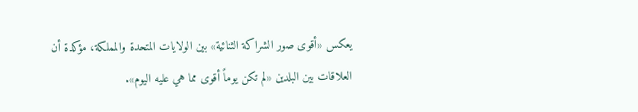يعكس «أقوى صور الشراكة الثنائية» بين الولايات المتحدة والمملكة، مؤكدة أن العلاقات بين البلدين «لم تكن يوماً أقوى مما هي عليه اليوم».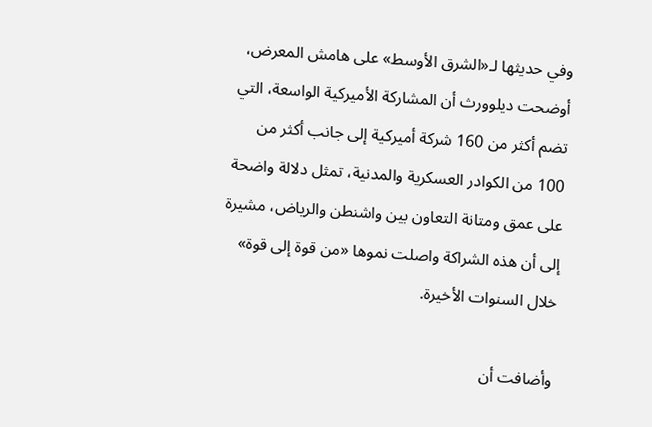وفي حديثها لـ«الشرق الأوسط» على هامش المعرض، أوضحت ديلوورث أن المشاركة الأميركية الواسعة، التي تضم أكثر من 160 شركة أميركية إلى جانب أكثر من 100 من الكوادر العسكرية والمدنية، تمثل دلالة واضحة على عمق ومتانة التعاون بين واشنطن والرياض، مشيرة إلى أن هذه الشراكة واصلت نموها «من قوة إلى قوة» خلال السنوات الأخيرة.

وأضافت أن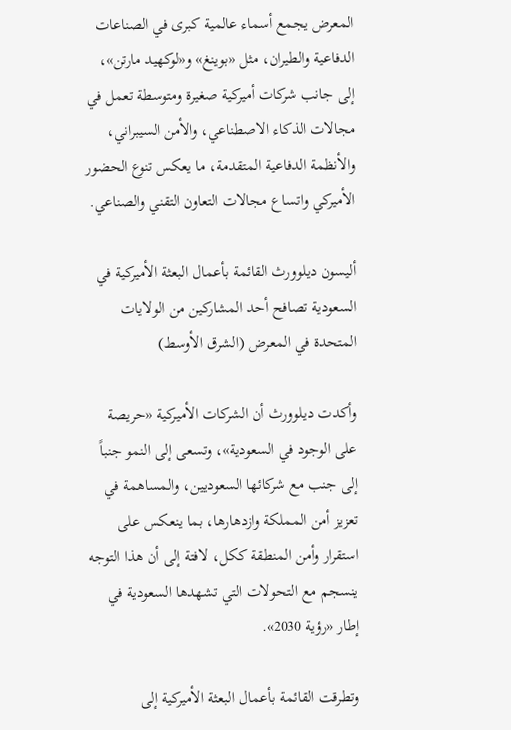المعرض يجمع أسماء عالمية كبرى في الصناعات الدفاعية والطيران، مثل «بوينغ» و«لوكهيد مارتن»، إلى جانب شركات أميركية صغيرة ومتوسطة تعمل في مجالات الذكاء الاصطناعي، والأمن السيبراني، والأنظمة الدفاعية المتقدمة، ما يعكس تنوع الحضور الأميركي واتساع مجالات التعاون التقني والصناعي.

أليسون ديلوورث القائمة بأعمال البعثة الأميركية في السعودية تصافح أحد المشاركين من الولايات المتحدة في المعرض (الشرق الأوسط)

وأكدت ديلوورث أن الشركات الأميركية «حريصة على الوجود في السعودية»، وتسعى إلى النمو جنباً إلى جنب مع شركائها السعوديين، والمساهمة في تعزيز أمن المملكة وازدهارها، بما ينعكس على استقرار وأمن المنطقة ككل، لافتة إلى أن هذا التوجه ينسجم مع التحولات التي تشهدها السعودية في إطار «رؤية 2030».

وتطرقت القائمة بأعمال البعثة الأميركية إلى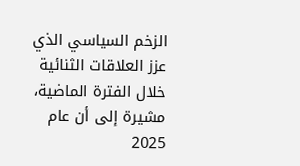الزخم السياسي الذي عزز العلاقات الثنائية خلال الفترة الماضية، مشيرة إلى أن عام 2025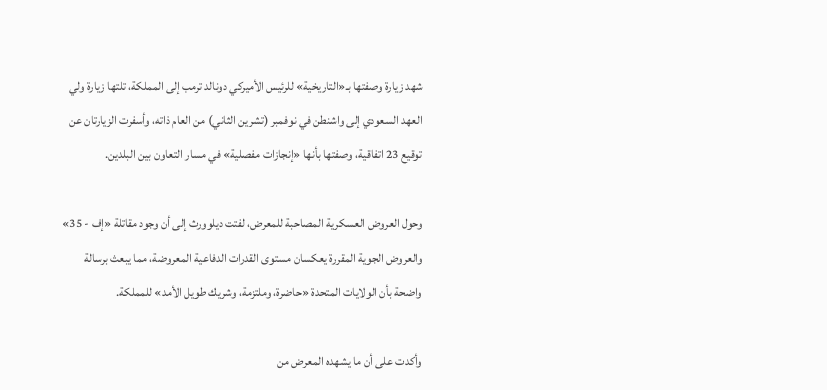شهد زيارة وصفتها بـ«التاريخية» للرئيس الأميركي دونالد ترمب إلى المملكة، تلتها زيارة ولي العهد السعودي إلى واشنطن في نوفمبر (تشرين الثاني) من العام ذاته، وأسفرت الزيارتان عن توقيع 23 اتفاقية، وصفتها بأنها «إنجازات مفصلية» في مسار التعاون بين البلدين.

وحول العروض العسكرية المصاحبة للمعرض، لفتت ديلوورث إلى أن وجود مقاتلة «إف - 35» والعروض الجوية المقررة يعكسان مستوى القدرات الدفاعية المعروضة، مما يبعث برسالة واضحة بأن الولايات المتحدة «حاضرة، وملتزمة، وشريك طويل الأمد» للمملكة.

وأكدت على أن ما يشهده المعرض من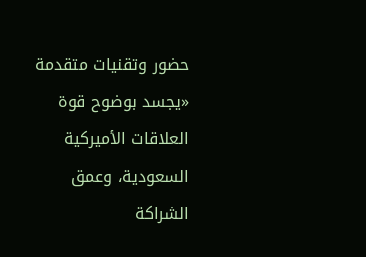حضور وتقنيات متقدمة «يجسد بوضوح قوة العلاقات الأميركية السعودية، وعمق الشراكة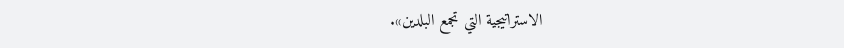الاستراتيجية التي تجمع البلدين».